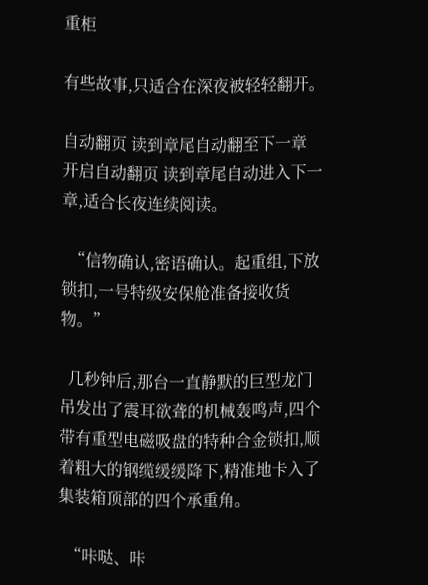重柜

有些故事,只适合在深夜被轻轻翻开。

自动翻页 读到章尾自动翻至下一章
开启自动翻页 读到章尾自动进入下一章,适合长夜连续阅读。

  “信物确认,密语确认。起重组,下放锁扣,一号特级安保舱准备接收货物。”

  几秒钟后,那台一直静默的巨型龙门吊发出了震耳欲聋的机械轰鸣声,四个带有重型电磁吸盘的特种合金锁扣,顺着粗大的钢缆缓缓降下,精准地卡入了集装箱顶部的四个承重角。

  “咔哒、咔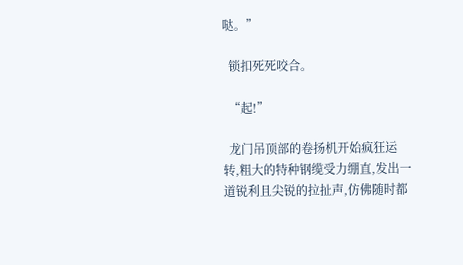哒。”

  锁扣死死咬合。

  “起!”

  龙门吊顶部的卷扬机开始疯狂运转,粗大的特种钢缆受力绷直,发出一道锐利且尖锐的拉扯声,仿佛随时都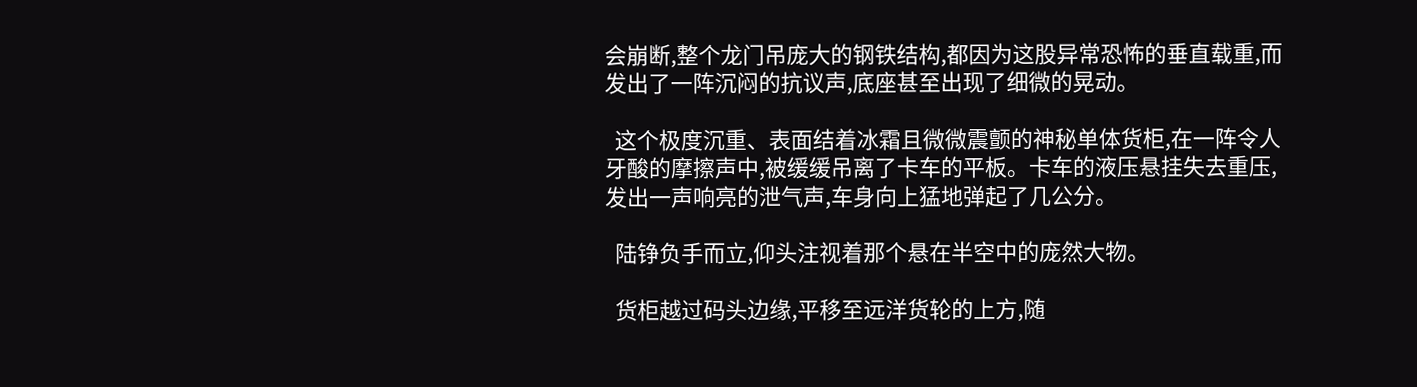会崩断,整个龙门吊庞大的钢铁结构,都因为这股异常恐怖的垂直载重,而发出了一阵沉闷的抗议声,底座甚至出现了细微的晃动。

  这个极度沉重、表面结着冰霜且微微震颤的神秘单体货柜,在一阵令人牙酸的摩擦声中,被缓缓吊离了卡车的平板。卡车的液压悬挂失去重压,发出一声响亮的泄气声,车身向上猛地弹起了几公分。

  陆铮负手而立,仰头注视着那个悬在半空中的庞然大物。

  货柜越过码头边缘,平移至远洋货轮的上方,随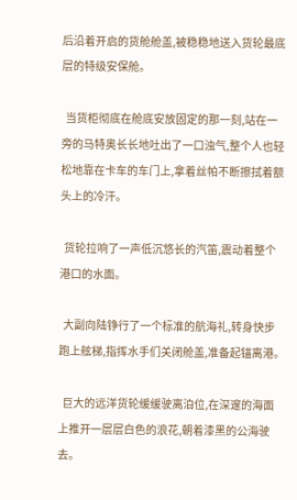后沿着开启的货舱舱盖,被稳稳地送入货轮最底层的特级安保舱。

  当货柜彻底在舱底安放固定的那一刻,站在一旁的马特奥长长地吐出了一口浊气,整个人也轻松地靠在卡车的车门上,拿着丝帕不断擦拭着额头上的冷汗。

  货轮拉响了一声低沉悠长的汽笛,震动着整个港口的水面。

  大副向陆铮行了一个标准的航海礼,转身快步跑上舷梯,指挥水手们关闭舱盖,准备起锚离港。

  巨大的远洋货轮缓缓驶离泊位,在深邃的海面上推开一层层白色的浪花,朝着漆黑的公海驶去。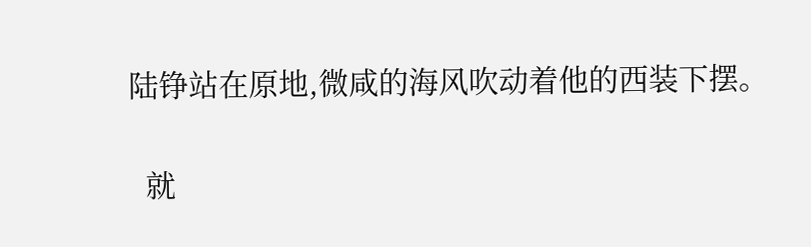陆铮站在原地,微咸的海风吹动着他的西装下摆。

  就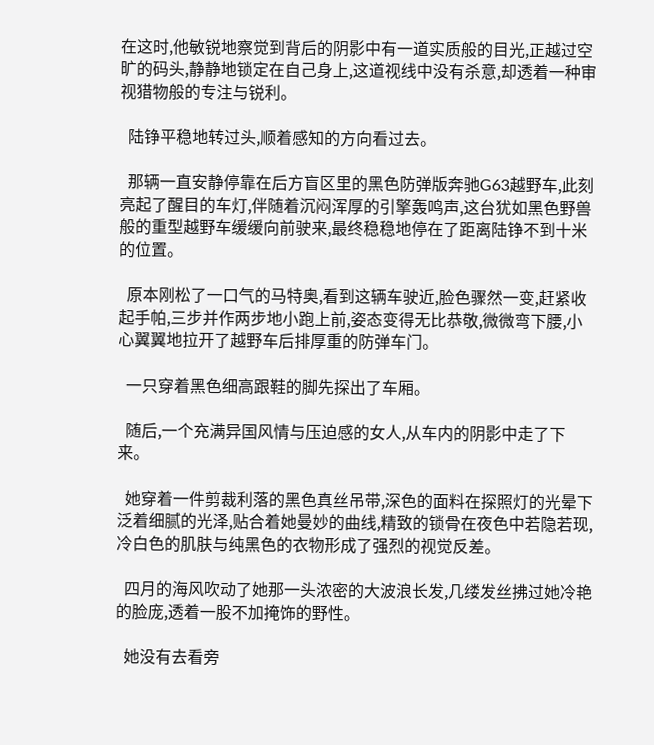在这时,他敏锐地察觉到背后的阴影中有一道实质般的目光,正越过空旷的码头,静静地锁定在自己身上,这道视线中没有杀意,却透着一种审视猎物般的专注与锐利。

  陆铮平稳地转过头,顺着感知的方向看过去。

  那辆一直安静停靠在后方盲区里的黑色防弹版奔驰G63越野车,此刻亮起了醒目的车灯,伴随着沉闷浑厚的引擎轰鸣声,这台犹如黑色野兽般的重型越野车缓缓向前驶来,最终稳稳地停在了距离陆铮不到十米的位置。

  原本刚松了一口气的马特奥,看到这辆车驶近,脸色骤然一变,赶紧收起手帕,三步并作两步地小跑上前,姿态变得无比恭敬,微微弯下腰,小心翼翼地拉开了越野车后排厚重的防弹车门。

  一只穿着黑色细高跟鞋的脚先探出了车厢。

  随后,一个充满异国风情与压迫感的女人,从车内的阴影中走了下来。

  她穿着一件剪裁利落的黑色真丝吊带,深色的面料在探照灯的光晕下泛着细腻的光泽,贴合着她曼妙的曲线,精致的锁骨在夜色中若隐若现,冷白色的肌肤与纯黑色的衣物形成了强烈的视觉反差。

  四月的海风吹动了她那一头浓密的大波浪长发,几缕发丝拂过她冷艳的脸庞,透着一股不加掩饰的野性。

  她没有去看旁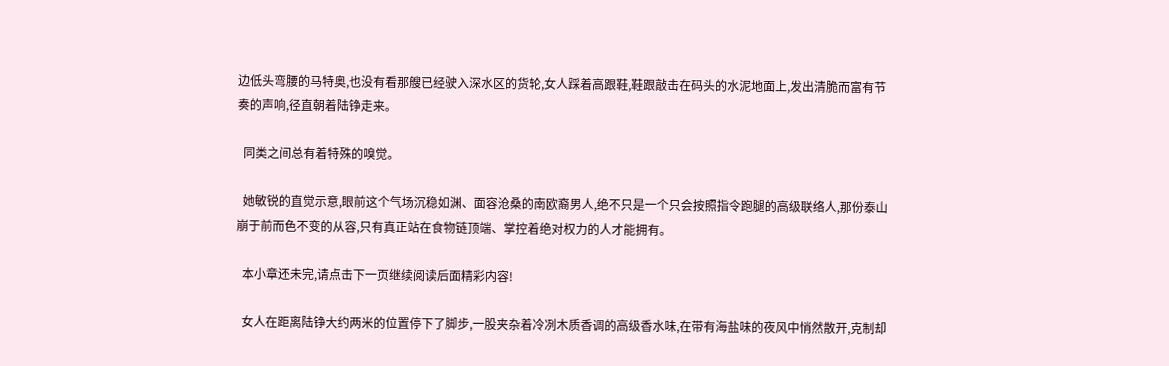边低头弯腰的马特奥,也没有看那艘已经驶入深水区的货轮,女人踩着高跟鞋,鞋跟敲击在码头的水泥地面上,发出清脆而富有节奏的声响,径直朝着陆铮走来。

  同类之间总有着特殊的嗅觉。

  她敏锐的直觉示意,眼前这个气场沉稳如渊、面容沧桑的南欧裔男人,绝不只是一个只会按照指令跑腿的高级联络人,那份泰山崩于前而色不变的从容,只有真正站在食物链顶端、掌控着绝对权力的人才能拥有。

  本小章还未完,请点击下一页继续阅读后面精彩内容!

  女人在距离陆铮大约两米的位置停下了脚步,一股夹杂着冷冽木质香调的高级香水味,在带有海盐味的夜风中悄然散开,克制却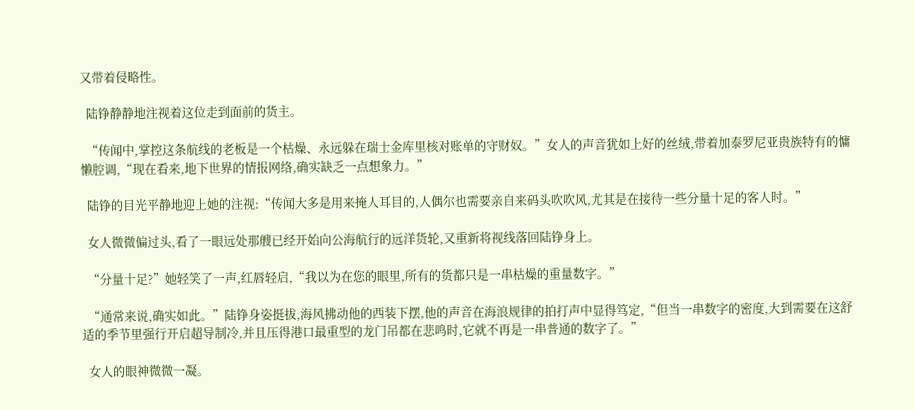又带着侵略性。

  陆铮静静地注视着这位走到面前的货主。

  “传闻中,掌控这条航线的老板是一个枯燥、永远躲在瑞士金库里核对账单的守财奴。”女人的声音犹如上好的丝绒,带着加泰罗尼亚贵族特有的慵懒腔调,“现在看来,地下世界的情报网络,确实缺乏一点想象力。”

  陆铮的目光平静地迎上她的注视:“传闻大多是用来掩人耳目的,人偶尔也需要亲自来码头吹吹风,尤其是在接待一些分量十足的客人时。”

  女人微微偏过头,看了一眼远处那艘已经开始向公海航行的远洋货轮,又重新将视线落回陆铮身上。

  “分量十足?”她轻笑了一声,红唇轻启,“我以为在您的眼里,所有的货都只是一串枯燥的重量数字。”

  “通常来说,确实如此。”陆铮身姿挺拔,海风拂动他的西装下摆,他的声音在海浪规律的拍打声中显得笃定,“但当一串数字的密度,大到需要在这舒适的季节里强行开启超导制冷,并且压得港口最重型的龙门吊都在悲鸣时,它就不再是一串普通的数字了。”

  女人的眼神微微一凝。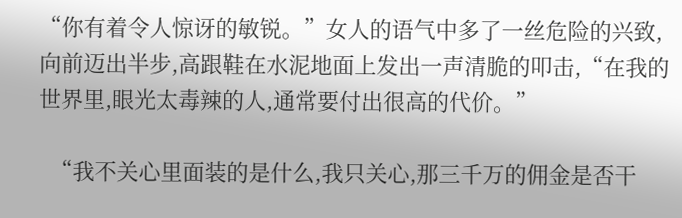“你有着令人惊讶的敏锐。”女人的语气中多了一丝危险的兴致,向前迈出半步,高跟鞋在水泥地面上发出一声清脆的叩击,“在我的世界里,眼光太毒辣的人,通常要付出很高的代价。”

  “我不关心里面装的是什么,我只关心,那三千万的佣金是否干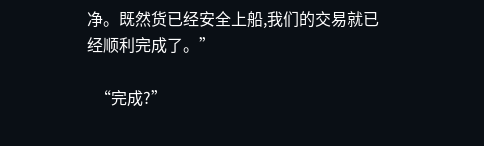净。既然货已经安全上船,我们的交易就已经顺利完成了。”

  “完成?”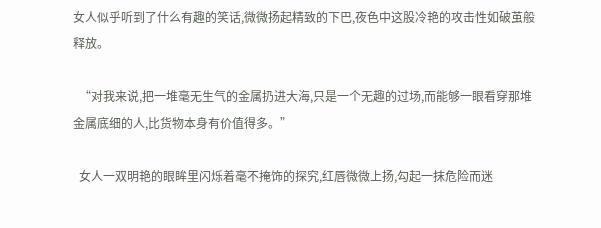女人似乎听到了什么有趣的笑话,微微扬起精致的下巴,夜色中这股冷艳的攻击性如破茧般释放。

  “对我来说,把一堆毫无生气的金属扔进大海,只是一个无趣的过场,而能够一眼看穿那堆金属底细的人,比货物本身有价值得多。”

  女人一双明艳的眼眸里闪烁着毫不掩饰的探究,红唇微微上扬,勾起一抹危险而迷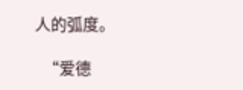人的弧度。

  “爱德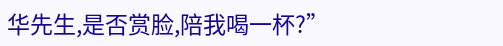华先生,是否赏脸,陪我喝一杯?”